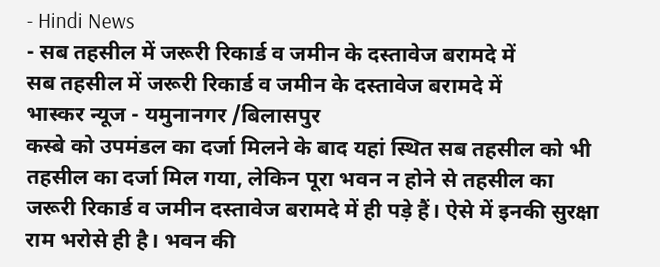- Hindi News
- सब तहसील में जरूरी रिकार्ड व जमीन के दस्तावेज बरामदे में
सब तहसील में जरूरी रिकार्ड व जमीन के दस्तावेज बरामदे में
भास्कर न्यूज - यमुनानगर /बिलासपुर
कस्बे को उपमंडल का दर्जा मिलने के बाद यहां स्थित सब तहसील को भी तहसील का दर्जा मिल गया, लेकिन पूरा भवन न होने से तहसील का जरूरी रिकार्ड व जमीन दस्तावेज बरामदे में ही पड़े हैं। ऐसे में इनकी सुरक्षा राम भरोसे ही है। भवन की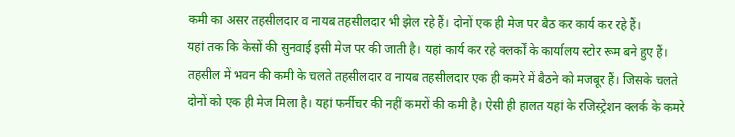कमी का असर तहसीलदार व नायब तहसीलदार भी झेल रहे हैं। दोनों एक ही मेज पर बैठ कर कार्य कर रहे हैं।
यहां तक कि केसों की सुनवाई इसी मेज पर की जाती है। यहां कार्य कर रहे क्लर्कों के कार्यालय स्टोर रूम बने हुए हैं। तहसील में भवन की कमी के चलते तहसीलदार व नायब तहसीलदार एक ही कमरे में बैठने को मजबूर हैं। जिसके चलते दोनों को एक ही मेज मिला है। यहां फर्नीचर की नहीं कमरों की कमी है। ऐसी ही हालत यहां के रजिस्ट्रेशन क्लर्क के कमरे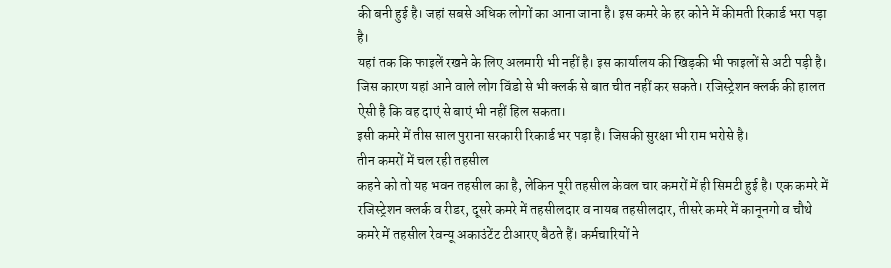की बनी हुई है। जहां सबसे अधिक लोगों का आना जाना है। इस कमरे के हर कोने में कीमती रिकार्ड भरा पड़ा है।
यहां तक कि फाइलें रखने के लिए अलमारी भी नहीं है। इस कार्यालय की खिड़की भी फाइलों से अटी पड़ी है। जिस कारण यहां आने वाले लोग विंडो से भी क्लर्क से बात चीत नहीं कर सकते। रजिस्ट्रेशन क्लर्क की हालत ऐसी है कि वह दाएं से बाएं भी नहीं हिल सकता।
इसी कमरे में तीस साल पुराना सरकारी रिकार्ड भर पड़ा है। जिसकी सुरक्षा भी राम भरोसे है।
तीन कमरों में चल रही तहसील
कहने को तो यह भवन तहसील का है, लेकिन पूरी तहसील केवल चार कमरों में ही सिमटी हुई है। एक कमरे में रजिस्ट्रेशन क्लर्क व रीडर, दूसरे कमरे में तहसीलदार व नायब तहसीलदार, तीसरे कमरे में कानूनगो व चौथे कमरे में तहसील रेवन्यू अकाउंटेंट टीआरए बैठते हैं। कर्मचारियों ने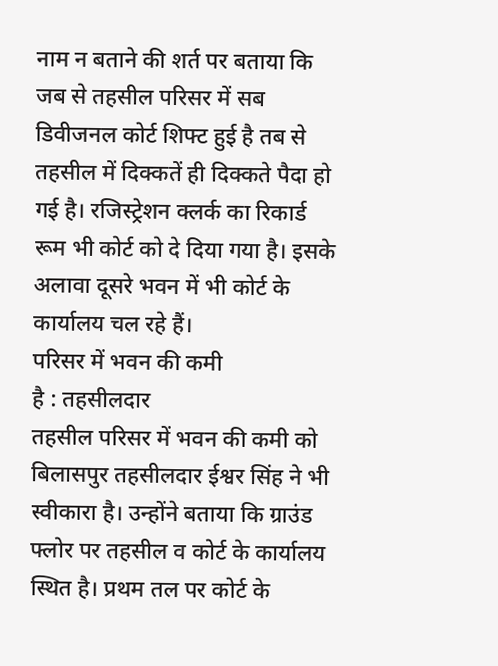नाम न बताने की शर्त पर बताया कि जब से तहसील परिसर में सब डिवीजनल कोर्ट शिफ्ट हुई है तब से तहसील में दिक्कतें ही दिक्कते पैदा हो गई है। रजिस्ट्रेशन क्लर्क का रिकार्ड रूम भी कोर्ट को दे दिया गया है। इसके अलावा दूसरे भवन में भी कोर्ट के कार्यालय चल रहे हैं।
परिसर में भवन की कमी
है : तहसीलदार
तहसील परिसर में भवन की कमी को बिलासपुर तहसीलदार ईश्वर सिंह ने भी स्वीकारा है। उन्होंने बताया कि ग्राउंड फ्लोर पर तहसील व कोर्ट के कार्यालय स्थित है। प्रथम तल पर कोर्ट के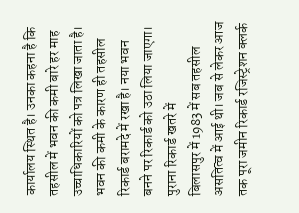कार्यालय स्थित है। उनका कहना है कि तहसील में भवन की कमी बारे हर माह उच्चाधिकारियों को पत्र लिखा जाता है। भवन की कमी के कारण ही तहसील रिकार्ड बरामदे में रखा है। नया भवन बनने पर रिकार्ड को उठा लिया जाएगा।
पुराना रिकार्ड खतरे में
बिलासपुर में 1983 में सब तहसील असतित्व में आई थी। जब से लेकर आज तक पूरा जमीन रिकार्ड रजिस्ट्रेशन क्लर्क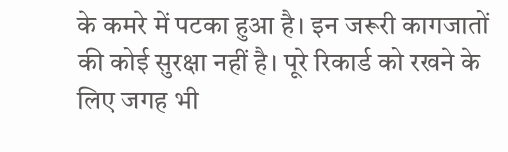के कमरे में पटका हुआ है। इन जरूरी कागजातों की कोई सुरक्षा नहीं है। पूरे रिकार्ड को रखने के लिए जगह भी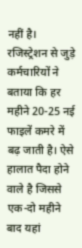नहीं है। रजिस्ट्रेशन से जुड़े कर्मचारियों ने बताया कि हर महीने 20-25 नई फाइलें कमरे में बढ़ जाती है। ऐसे हालात पैदा होने वाले है जिससे एक-दो महीने बाद यहां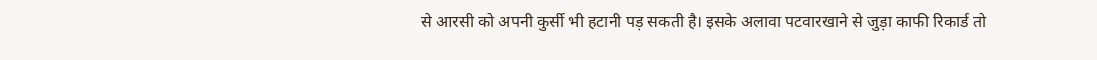से आरसी को अपनी कुर्सी भी हटानी पड़ सकती है। इसके अलावा पटवारखाने से जुड़ा काफी रिकार्ड तो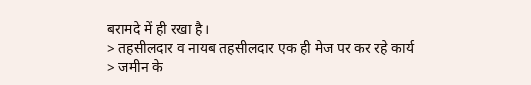बरामदे में ही रखा है।
> तहसीलदार व नायब तहसीलदार एक ही मेज पर कर रहे कार्य
> जमीन के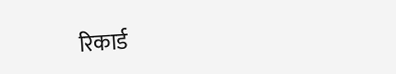रिकार्ड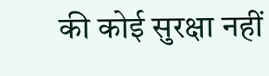की कोई सुरक्षा नहीं